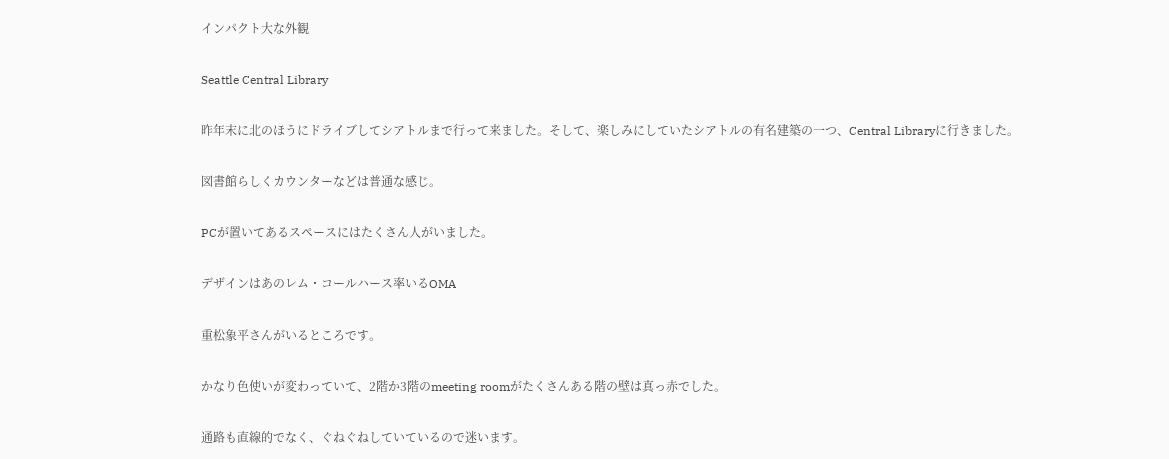インパクト大な外観

Seattle Central Library

昨年末に北のほうにドライブしてシアトルまで行って来ました。そして、楽しみにしていたシアトルの有名建築の一つ、Central Libraryに行きました。

図書館らしくカウンターなどは普通な感じ。

PCが置いてあるスペースにはたくさん人がいました。

デザインはあのレム・コールハース率いるOMA

重松象平さんがいるところです。

かなり色使いが変わっていて、2階か3階のmeeting roomがたくさんある階の壁は真っ赤でした。

通路も直線的でなく、ぐねぐねしていているので迷います。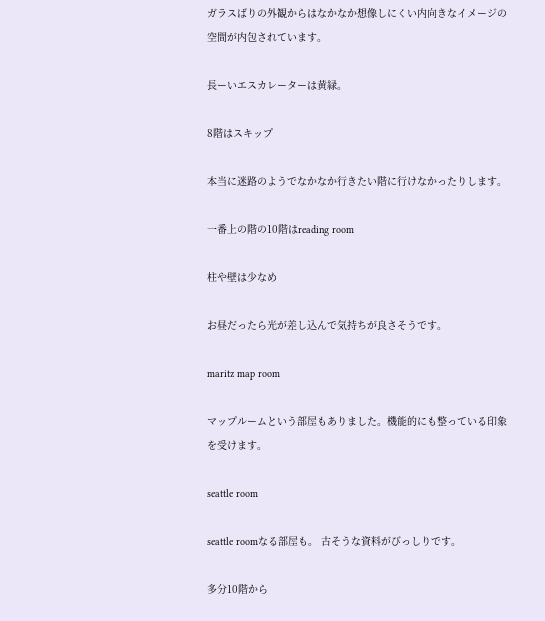ガラスばりの外観からはなかなか想像しにくい内向きなイメージの空間が内包されています。

長ーいエスカレーターは黄緑。

8階はスキップ

本当に迷路のようでなかなか行きたい階に行けなかったりします。

一番上の階の10階はreading room

柱や壁は少なめ

お昼だったら光が差し込んで気持ちが良さそうです。

maritz map room

マップルームという部屋もありました。機能的にも整っている印象を受けます。

seattle room

seattle roomなる部屋も。 古そうな資料がびっしりです。

多分10階から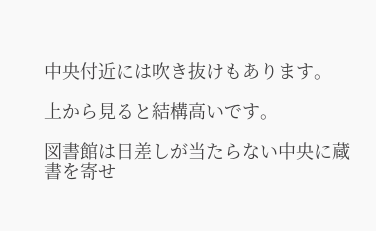中央付近には吹き抜けもあります。

上から見ると結構高いです。

図書館は日差しが当たらない中央に蔵書を寄せ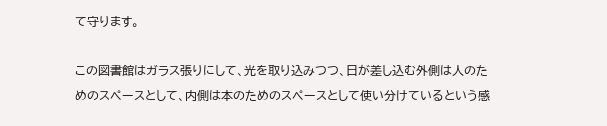て守ります。

この図書館はガラス張りにして、光を取り込みつつ、日が差し込む外側は人のためのスペースとして、内側は本のためのスペースとして使い分けているという感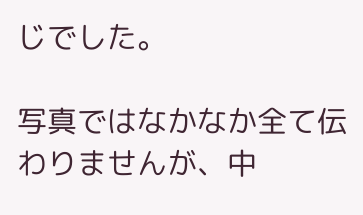じでした。

写真ではなかなか全て伝わりませんが、中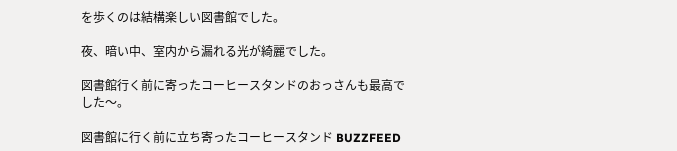を歩くのは結構楽しい図書館でした。

夜、暗い中、室内から漏れる光が綺麗でした。

図書館行く前に寄ったコーヒースタンドのおっさんも最高でした〜。

図書館に行く前に立ち寄ったコーヒースタンド BUZZFEED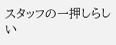スタッフの一押しらしい